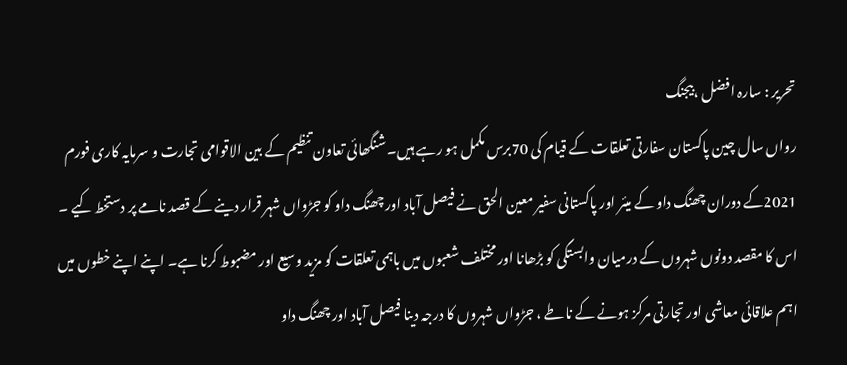تحریر : سارہ افضل ،بیجنگ
رواں سال چین پاکستان سفارتی تعلقات کے قیام کی 70برس مکمل ہو رہے ہیں۔ شنگھائی تعاون تنظیم کے بین الاقوامی تجارت و سرمایہ کاری فورم 2021کے دوران چھنگ داو کے میئر اور پاکستانی سفیر معین الحق نے فیصل آباد اور چھنگ داو کو جڑواں شہر قرار دینے کے قصد نامے پر دستخط کیے ۔ اس کا مقصد دونوں شہروں کے درمیان وابستگی کو بڑھانا اور مختلف شعبوں میں باہمی تعلقات کو مزید وسیع اور مضبوط کرنا ہے۔ اپنے اپنے خطوں میں اہم علاقائی معاشی اور تجارتی مرکز ہونے کے ناطے ، جڑواں شہروں کا درجہ دینا فیصل آباد اور چھنگ داو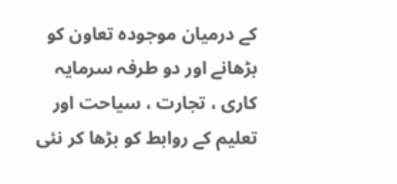کے درمیان موجودہ تعاون کو بڑھانے اور دو طرفہ سرمایہ کاری ، تجارت ، سیاحت اور تعلیم کے روابط کو بڑھا کر نئی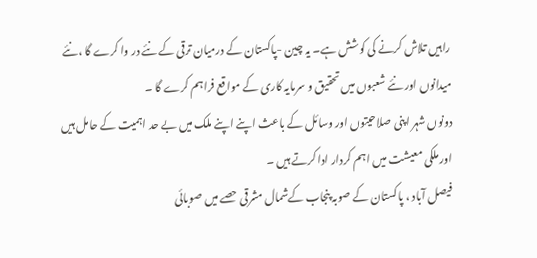راہیں تلاش کرنے کی کوشش ہے۔ یہ چین -پاکستان کے درمیان ترقی کے نئے در وا کرے گا ،نئے میدانوں اور نئے شعبوں میں تحقیق و سرمایہ کاری کے مواقع فراہم کرے گا ۔
دونوں شہر اپنی صلاحیتوں اور وسائل کے باعث اپنے اپنے ملک میں بے حد اہمیت کے حامل ہیں اور ملکی معیشت میں اہم کردار ادا کرتے ہیں ۔
فیصل آباد ، پاکستان کے صوبہ پنجاب کےشمال مشرقی حصے میں صوبائی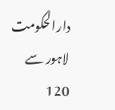دارالحکومت لاہور سے 120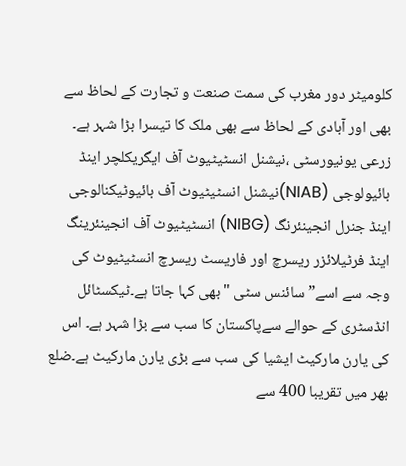کلومیٹر دور مغرب کی سمت صنعت و تجارت کے لحاظ سے بھی اور آبادی کے لحاظ سے بھی ملک کا تیسرا بڑا شہر ہے۔ زرعی یونیورسٹی ،نیشنل انسٹیٹیوٹ آف ایگریکلچر اینڈ بائیولوجی (NIAB)نیشنل انسٹیٹیوٹ آف بائیوٹیکنالوجی اینڈ جنرل انجینئرنگ (NIBG) انسٹیٹیوٹ آف انجینئرینگ اینڈ فرٹیلائزر ریسرچ اور فاریسٹ ریسرچ انسٹیٹیوٹ کی وجہ سے اسے” سائنس سٹی "بھی کہا جاتا ہے۔ٹیکسٹائل انڈسٹری کے حوالے سےپاکستان کا سب سے بڑا شہر ہے۔ اس کی یارن مارکیٹ ایشیا کی سب سے بڑی یارن مارکیٹ ہے۔ضلع بھر میں تقریبا 400 سے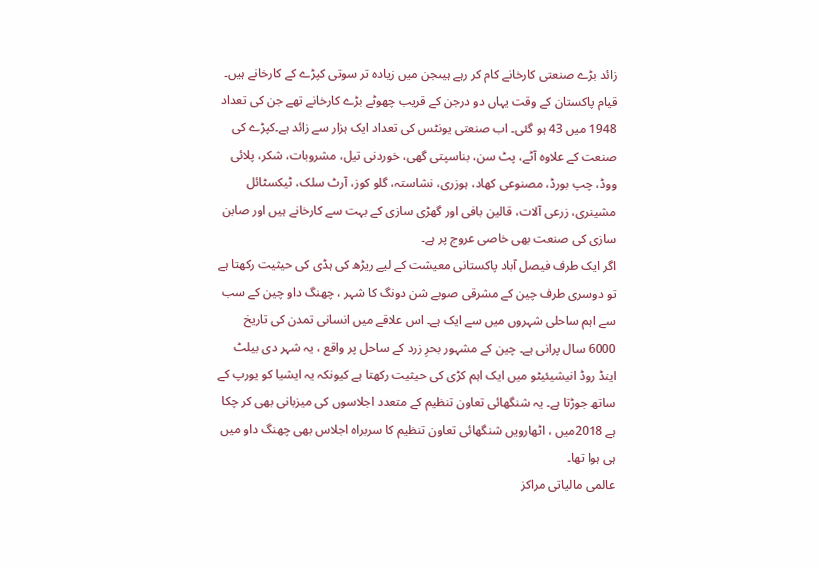زائد بڑے صنعتی کارخانے کام کر رہے ہیںجن میں زیادہ تر سوتی کپڑے کے کارخانے ہیں۔ قیام پاکستان کے وقت یہاں دو درجن کے قریب چھوٹے بڑے کارخانے تھے جن کی تعداد 1948 میں 43 ہو گئی۔ اب صنعتی یونٹس کی تعداد ایک ہزار سے زائد ہے۔کپڑے کی صنعت کے علاوہ آٹے، پٹ سن، بناسپتی گھی، خوردنی تیل، مشروبات، شکر، پلائی ووڈ، چپ بورڈ، مصنوعی کھاد، ہوزری، نشاستہ، گلو کوز، آرٹ سلک، ٹیکسٹائل مشینری، زرعی آلات، قالین بافی اور گھڑی سازی کے بہت سے کارخانے ہیں اور صابن سازی کی صنعت بھی خاصی عروج پر ہے۔
اگر ایک طرف فیصل آباد پاکستانی معیشت کے لیے ریڑھ کی ہڈی کی حیثیت رکھتا ہے تو دوسری طرف چین کے مشرقی صوبے شن دونگ کا شہر ، چھنگ داو چین کے سب سے اہم ساحلی شہروں میں سے ایک ہے۔ اس علاقے میں انسانی تمدن کی تاریخ 6000 سال پرانی ہے۔ چین کے مشہور بحرِ زرد کے ساحل پر واقع ، یہ شہر دی بیلٹ اینڈ روڈ انیشیئیٹو میں ایک اہم کڑی کی حیثیت رکھتا ہے کیونکہ یہ ایشیا کو یورپ کے ساتھ جوڑتا ہے۔ یہ شنگھائی تعاون تنظیم کے متعدد اجلاسوں کی میزبانی بھی کر چکا ہے 2018میں ، اٹھارویں شنگھائی تعاون تنظیم کا سربراہ اجلاس بھی چھنگ داو میں ہی ہوا تھا۔
عالمی مالیاتی مراکز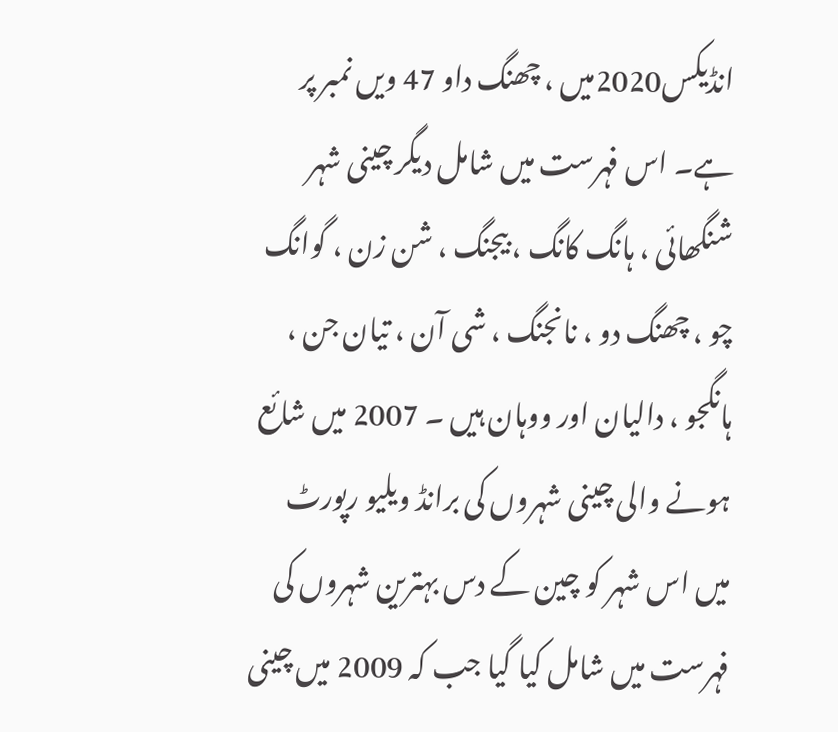انڈیکس2020میں ، چھنگ داو 47 ویں نمبر پر ہے۔ اس فہرست میں شامل دیگر چینی شہر شنگھائی ، ہانگ کانگ ، بیجنگ ، شن زن ، گوانگ چو ، چھنگ دو ، نانجنگ ، شی آن ، تیان جن ، ہانگجو ، دالیان اور ووہان ہیں ۔ 2007 میں شائع ہونے والی چینی شہروں کی برانڈ ویلیو رپورٹ میں اس شہر کو چین کے دس بہترین شہروں کی فہرست میں شامل کیا گیا جب کہ 2009 میں چینی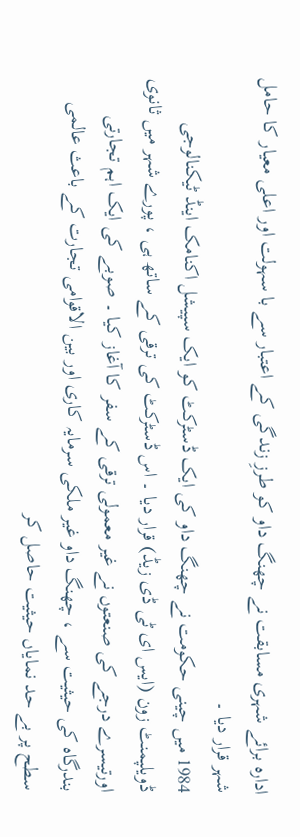ادارہ برائے شہری مسابقت نے چھنگ داو کو طرزِ زندگی کے اعتبار سے با سہولت اور اعلی معیار کا حامل شہر قرار دیا ۔
1984 میں چینی حکومت نے چھنگ داو کی ایک ڈسٹرکٹ کو ایک سپیشل اکنامک اینڈ ٹیکنالوجی ڈویلپمنٹ زون (ایس ای ٹی ڈی زیڈ) قرار دیا ۔ اس ڈسٹرکٹ کی ترقی کے ساتھ ہی ، پورے شہر میں ثانوی اورتیسرے درجے کی صنعتوں نے غیر معمولی ترقی کے سفر کا آغاز کیا ۔ صوبے کی ایک اہم تجارتی بندرگاہ کی حیثیت سے ، چھنگ داو غیر ملکی سرمایہ کاری اور بین الاقوامی تجارت کے باعث عالمی سطح پر بے حد نمایاں حیثیت حاصل کر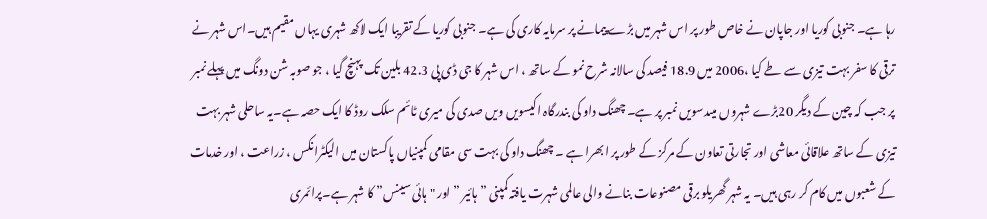رہا ہے۔ جنوبی کوریا اور جاپان نے خاص طور پر اس شہر میں بڑے پیمانے پر سرمایہ کاری کی ہے۔ جنوبی کوریا کے تقریبا ایک لاکھ شہری یہاں مقیم ہیں۔اس شہر نے ترقی کا سفر بہت تیزی سے طے کیا ،2006 میں 18.9 فیصد کی سالانہ شرح نمو کے ساتھ ، اس شہر کا جی ڈی پی 42.3 بلین تک پہنچ گیا ، جو صوبہ شن دونگ میں پہلے نمبر پر جب کہ چین کے دیگر 20بڑے شہروں میںدسویں نمبر پر ہے۔ چھنگ داو کی بندرگاہ اکیسویں ویں صدی کی میری ٹائم سلک روڈ کا ایک حصہ ہے۔یہ ساحلی شہر بہت تیزی کے ساتھ علاقائی معاشی اور تجارتی تعاون کے مرکز کے طور پر ابھرا ہے ۔ چھنگ داو کی بہت سی مقامی کمپنیاں پاکستان میں الیکٹرانکس ، زراعت ، اور خدمات کے شعبوں میں کام کر رہی ہیں۔ یہ شہر گھریلو برقی مصنوعات بنانے والی عالمی شہرت یافتہ کمپنی ” ہائیر ” اور "ہائی سینس” کا شہر ہے۔پرائمری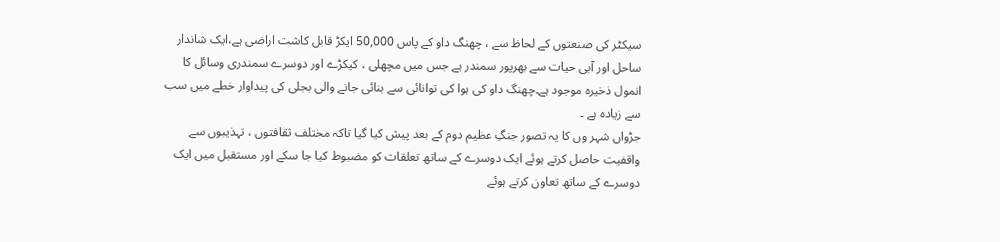سیکٹر کی صنعتوں کے لحاظ سے ، چھنگ داو کے پاس 50,000 ایکڑ قابل کاشت اراضی ہے،ایک شاندار ساحل اور آبی حیات سے بھرپور سمندر ہے جس میں مچھلی ، کیکڑے اور دوسرے سمندری وسائل کا انمول ذخیرہ موجود ہے۔چھنگ داو کی ہوا کی توانائی سے بنائی جانے والی بجلی کی پیداوار خطے میں سب سے زیادہ ہے ۔
جڑواں شہر وں کا یہ تصور جنگِ عظیم دوم کے بعد پیش کیا گیا تاکہ مختلف ثقافتوں ، تہذیبوں سے واقفیت حاصل کرتے ہوئے ایک دوسرے کے ساتھ تعلقات کو مضبوط کیا جا سکے اور مستقبل میں ایک دوسرے کے ساتھ تعاون کرتے ہوئے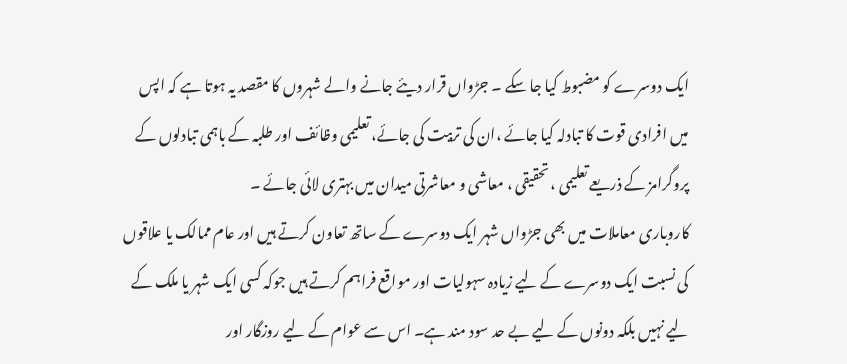ایک دوسرے کو مضبوط کیا جا سکے ۔ جڑواں قرار دیئے جانے والے شہروں کا مقصد یہ ہوتا ہے کہ اپس میں افرادی قوت کا تبادلہ کیا جائے ،ان کی تربیت کی جائے، تعلیمی وظائف اور طلبہ کے باہمی تبادلوں کے پروگرامز کے ذریعے تعلیمی ، تحقیقی ، معاشی و معاشرتی میدان میں بہتری لائی جائے ۔
کاروباری معاملات میں بھی جڑواں شہر ایک دوسرے کے ساتھ تعاون کرتے ہیں اور عام ممالک یا علاقوں کی نسبت ایک دوسرے کے لیے زیادہ سہولیات اور مواقع فراہم کرتے ہیں جوکہ کسی ایک شہر یا ملک کے لیے نہیں بلکہ دونوں کے لیے بے حد سود مند ہے۔ اس سے عوام کے لیے روزگار اور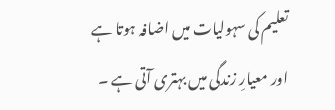تعلیم کی سہولیات میں اضافہ ہوتا ہے اور معیارِ زندگی میں بہتری آتی ہے ۔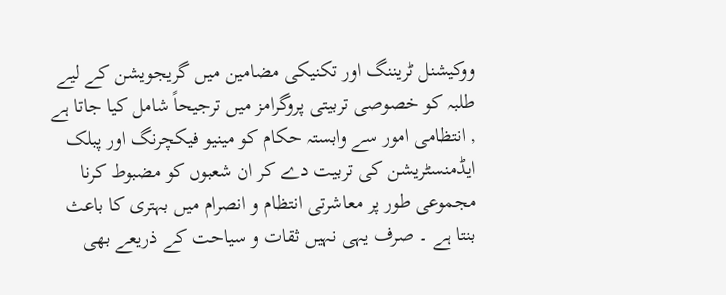ووکیشنل ٹریننگ اور تکنیکی مضامین میں گریجویشن کے لیے طلبہ کو خصوصی تربیتی پروگرامز میں ترجیحاً شامل کیا جاتا ہے , انتظامی امور سے وابستہ حکام کو مینیو فیکچرنگ اور پبلک ایڈمنسٹریشن کی تربیت دے کر ان شعبوں کو مضبوط کرنا مجموعی طور پر معاشرتی انتظام و انصرام میں بہتری کا باعث بنتا ہے ۔ صرف یہی نہیں ثقات و سیاحت کے ذریعے بھی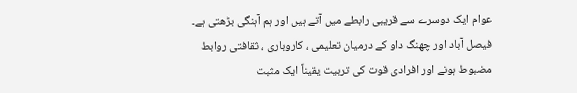عوام ایک دوسرے سے قریبی رابطے میں آتے ہیں اور ہم آہنگی بڑھتی ہے۔ فیصل آباد اور چھنگ داو کے درمیان تعلیمی ، کاروباری ، ثقافتی روابط مضبوط ہونے اور افرادی قوت کی تربیت یقیناً ایک مثبت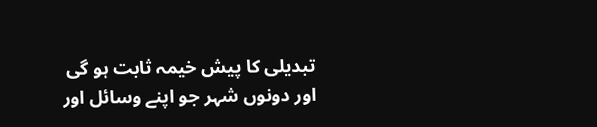تبدیلی کا پیش خیمہ ثابت ہو گی اور دونوں شہر جو اپنے وسائل اور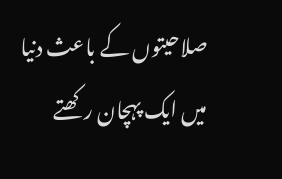صلاحیتوں کے باعث دنیا میں ایک پہچان رکھتے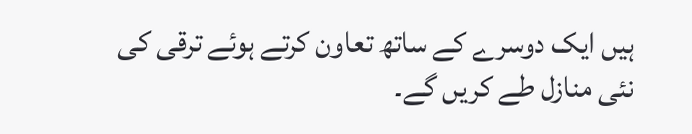ہیں ایک دوسرے کے ساتھ تعاون کرتے ہوئے ترقی کی نئی منازل طے کریں گے۔